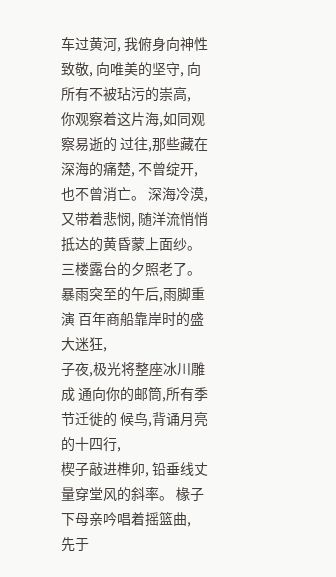车过黄河, 我俯身向神性致敬, 向唯美的坚守, 向所有不被玷污的崇高,
你观察着这片海,如同观察易逝的 过往,那些藏在深海的痛楚, 不曾绽开,也不曾消亡。 深海冷漠,又带着悲悯, 随洋流悄悄抵达的黄昏蒙上面纱。
三楼露台的夕照老了。 暴雨突至的午后,雨脚重演 百年商船靠岸时的盛大迷狂,
子夜,极光将整座冰川雕成 通向你的邮筒,所有季节迁徙的 候鸟,背诵月亮的十四行,
楔子敲进榫卯, 铅垂线丈量穿堂风的斜率。 椽子下母亲吟唱着摇篮曲,
先于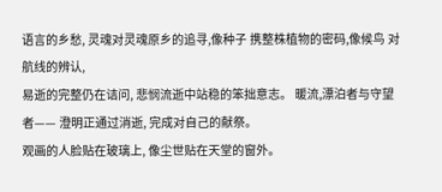语言的乡愁, 灵魂对灵魂原乡的追寻,像种子 携整株植物的密码,像候鸟 对航线的辨认,
易逝的完整仍在诘问, 悲悯流逝中站稳的笨拙意志。 暖流,漂泊者与守望者—— 澄明正通过消逝, 完成对自己的献祭。
观画的人脸贴在玻璃上, 像尘世贴在天堂的窗外。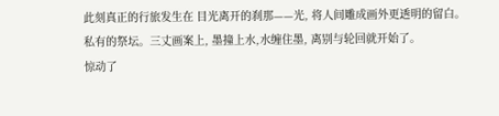此刻真正的行旅发生在 目光离开的刹那——光, 将人间雕成画外更透明的留白。
私有的祭坛。三丈画案上, 墨撞上水,水缠住墨, 离别与轮回就开始了。
惊动了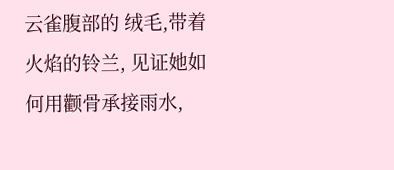云雀腹部的 绒毛,带着火焰的铃兰, 见证她如何用颧骨承接雨水,